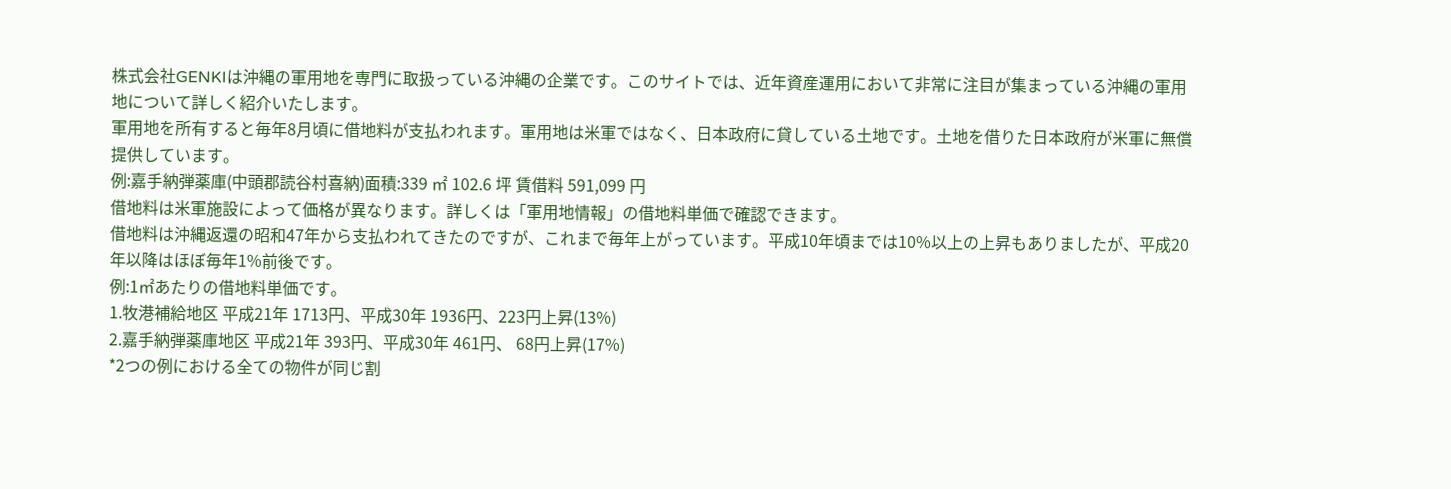株式会社GENKIは沖縄の軍用地を専門に取扱っている沖縄の企業です。このサイトでは、近年資産運用において非常に注目が集まっている沖縄の軍用地について詳しく紹介いたします。
軍用地を所有すると毎年8月頃に借地料が支払われます。軍用地は米軍ではなく、日本政府に貸している土地です。土地を借りた日本政府が米軍に無償提供しています。
例:嘉手納弾薬庫(中頭郡読谷村喜納)面積:339 ㎡ 102.6 坪 賃借料 591,099 円
借地料は米軍施設によって価格が異なります。詳しくは「軍用地情報」の借地料単価で確認できます。
借地料は沖縄返還の昭和47年から支払われてきたのですが、これまで毎年上がっています。平成10年頃までは10%以上の上昇もありましたが、平成20年以降はほぼ毎年1%前後です。
例:1㎡あたりの借地料単価です。
1.牧港補給地区 平成21年 1713円、平成30年 1936円、223円上昇(13%)
2.嘉手納弾薬庫地区 平成21年 393円、平成30年 461円、 68円上昇(17%)
*2つの例における全ての物件が同じ割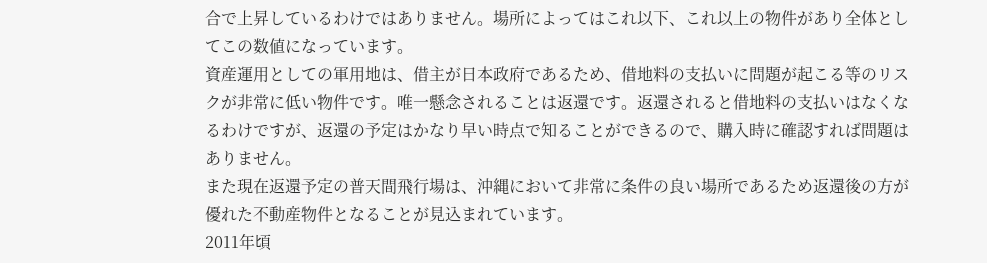合で上昇しているわけではありません。場所によってはこれ以下、これ以上の物件があり全体としてこの数値になっています。
資産運用としての軍用地は、借主が日本政府であるため、借地料の支払いに問題が起こる等のリスクが非常に低い物件です。唯一懸念されることは返還です。返還されると借地料の支払いはなくなるわけですが、返還の予定はかなり早い時点で知ることができるので、購入時に確認すれば問題はありません。
また現在返還予定の普天間飛行場は、沖縄において非常に条件の良い場所であるため返還後の方が優れた不動産物件となることが見込まれています。
2011年頃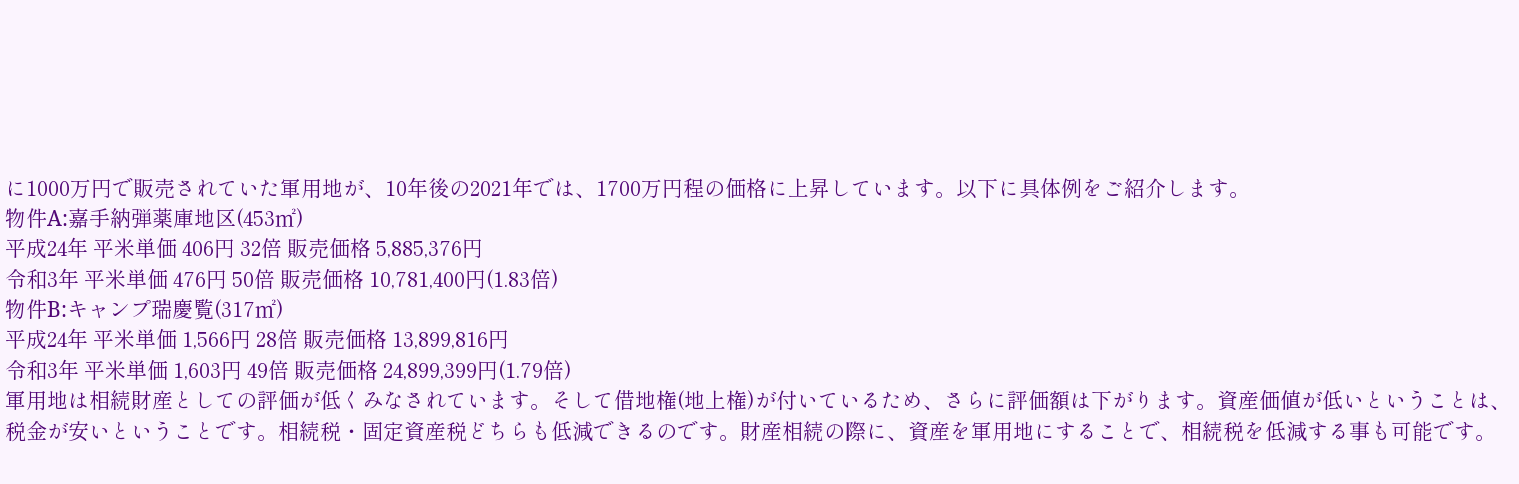に1000万円で販売されていた軍用地が、10年後の2021年では、1700万円程の価格に上昇しています。以下に具体例をご紹介します。
物件A:嘉手納弾薬庫地区(453㎡)
平成24年 平米単価 406円 32倍 販売価格 5,885,376円
令和3年 平米単価 476円 50倍 販売価格 10,781,400円(1.83倍)
物件B:キャンプ瑞慶覧(317㎡)
平成24年 平米単価 1,566円 28倍 販売価格 13,899,816円
令和3年 平米単価 1,603円 49倍 販売価格 24,899,399円(1.79倍)
軍用地は相続財産としての評価が低くみなされています。そして借地権(地上権)が付いているため、さらに評価額は下がります。資産価値が低いということは、税金が安いということです。相続税・固定資産税どちらも低減できるのです。財産相続の際に、資産を軍用地にすることで、相続税を低減する事も可能です。